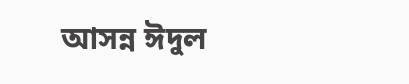আসন্ন ঈদুল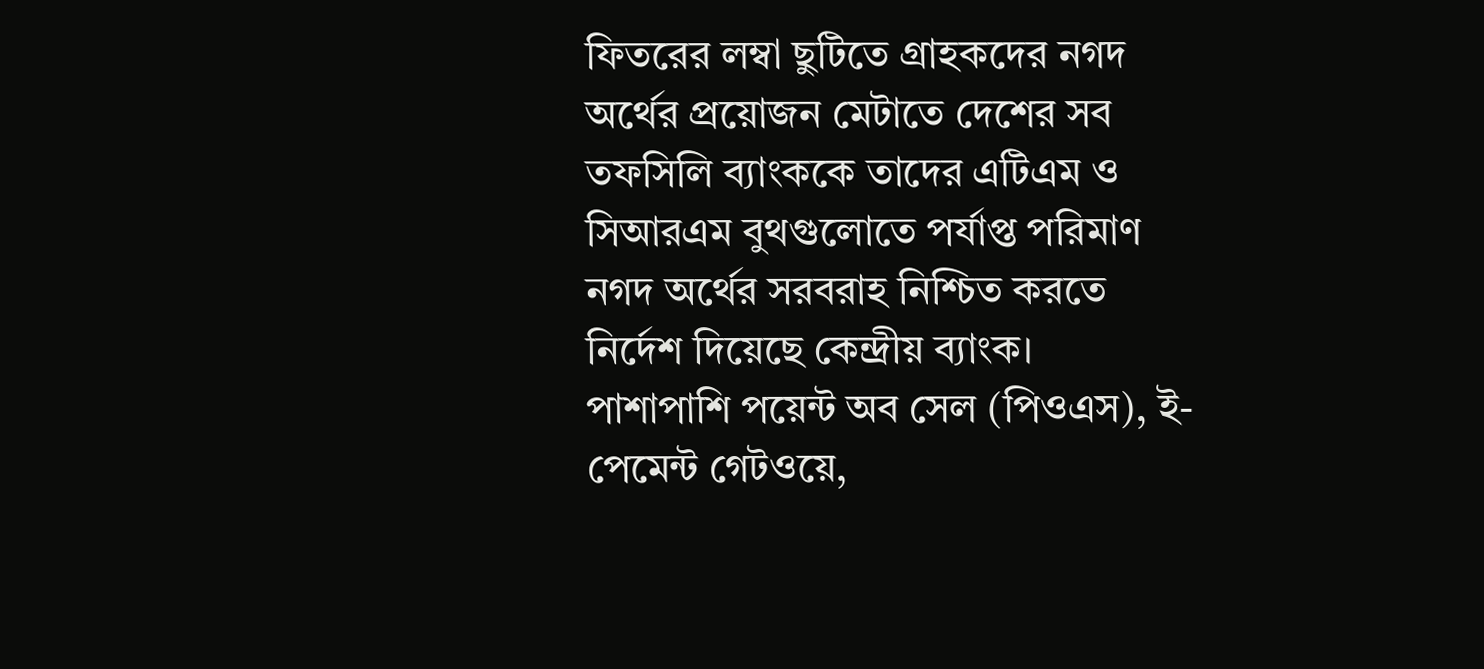ফিতরের লম্বা ছুটিতে গ্রাহকদের নগদ অর্থের প্রয়োজন মেটাতে দেশের সব তফসিলি ব্যাংককে তাদের এটিএম ও সিআরএম বুথগুলোতে পর্যাপ্ত পরিমাণ নগদ অর্থের সরবরাহ নিশ্চিত করতে নির্দেশ দিয়েছে কেন্দ্রীয় ব্যাংক।
পাশাপাশি পয়েন্ট অব সেল (পিওএস), ই-পেমেন্ট গেটওয়ে,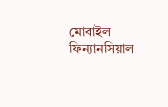মোবাইল ফিন্যানসিয়াল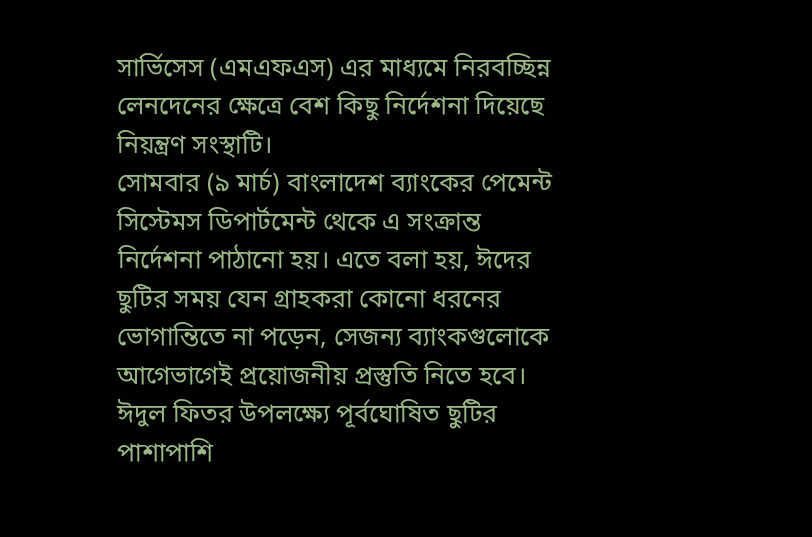সার্ভিসেস (এমএফএস) এর মাধ্যমে নিরবচ্ছিন্ন লেনদেনের ক্ষেত্রে বেশ কিছু নির্দেশনা দিয়েছে নিয়ন্ত্রণ সংস্থাটি।
সোমবার (৯ মার্চ) বাংলাদেশ ব্যাংকের পেমেন্ট সিস্টেমস ডিপার্টমেন্ট থেকে এ সংক্রান্ত নির্দেশনা পাঠানো হয়। এতে বলা হয়, ঈদের ছুটির সময় যেন গ্রাহকরা কোনো ধরনের ভোগান্তিতে না পড়েন, সেজন্য ব্যাংকগুলোকে আগেভাগেই প্রয়োজনীয় প্রস্তুতি নিতে হবে।
ঈদুল ফিতর উপলক্ষ্যে পূর্বঘোষিত ছুটির পাশাপাশি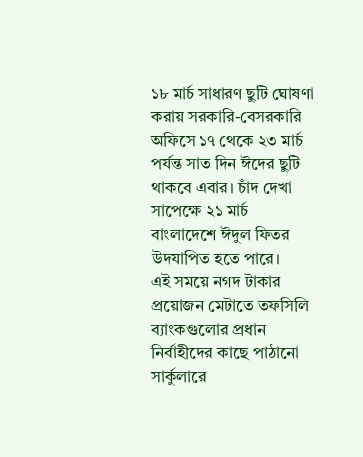১৮ মার্চ সাধারণ ছুটি ঘোষণা করায় সরকারি-বেসরকারি অফিসে ১৭ থেকে ২৩ মার্চ পর্যন্ত সাত দিন ঈদের ছুটি থাকবে এবার। চাঁদ দেখা সাপেক্ষে ২১ মার্চ বাংলাদেশে ঈদুল ফিতর উদযাপিত হতে পারে।
এই সময়ে নগদ টাকার প্রয়োজন মেটাতে তফসিলি ব্যাংকগুলোর প্রধান নির্বাহীদের কাছে পাঠানো সার্কুলারে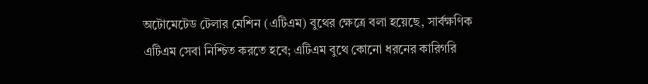অটোমেটেড টেলার মেশিন (এটিএম) বুথের ক্ষেত্রে বলা হয়েছে, সার্বক্ষণিক এটিএম সেবা নিশ্চিত করতে হবে; এটিএম বুথে কোনো ধরনের কারিগরি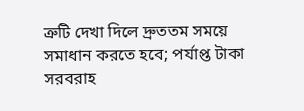ত্রুটি দেখা দিলে দ্রুততম সময়ে সমাধান করতে হবে; পর্যাপ্ত টাকা সরবরাহ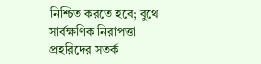নিশ্চিত করতে হবে; বুথে সার্বক্ষণিক নিরাপত্তা প্রহরিদের সতর্ক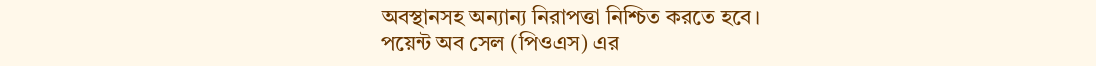অবস্থানসহ অন্যান্য নিরাপত্তা নিশ্চিত করতে হবে।
পয়েন্ট অব সেল (পিওএস) এর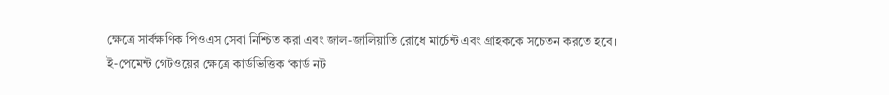ক্ষেত্রে সার্বক্ষণিক পিওএস সেবা নিশ্চিত করা এবং জাল-জালিয়াতি রোধে মার্চেন্ট এবং গ্রাহককে সচেতন করতে হবে।
ই-পেমেন্ট গেটওয়ের ক্ষেত্রে কার্ডভিত্তিক ‘কার্ড নট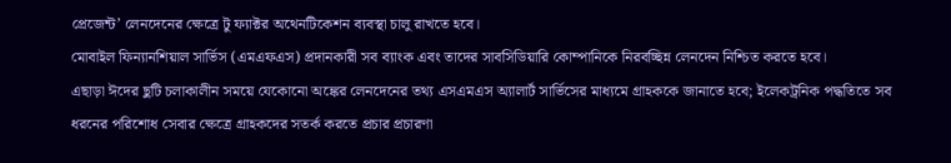প্রেজেন্ট’ লেনদেনের ক্ষেত্রে টু ফ্যাক্টর অথেনটিকেশন ব্যবস্থা চালু রাখতে হবে।
মোবাইল ফিন্যানশিয়াল সার্ভিস (এমএফএস) প্রদানকারী সব ব্যাংক এবং তাদের সাবসিডিয়ারি কোম্পানিকে নিরবচ্ছিন্ন লেনদেন নিশ্চিত করতে হবে।
এছাড়া ঈদের ছুটি চলাকালীন সময়ে যেকোনো অঙ্কের লেনদেনের তথ্য এসএমএস অ্যালার্ট সার্ভিসের মাধ্যমে গ্রাহককে জানাতে হবে; ইলেকট্রনিক পদ্ধতিতে সব ধরনের পরিশোধ সেবার ক্ষেত্রে গ্রাহকদের সতর্ক করতে প্রচার প্রচারণা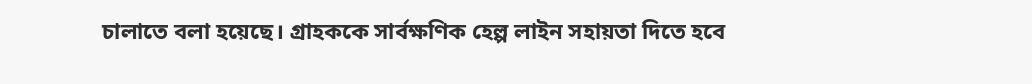চালাতে বলা হয়েছে। গ্রাহককে সার্বক্ষণিক হেল্প লাইন সহায়তা দিতে হবে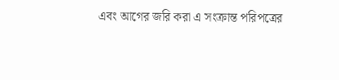এবং আগের জরি করা এ সংক্রান্ত পরিপত্রের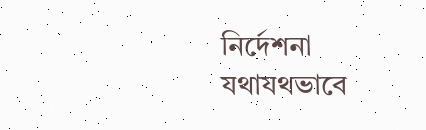নির্দেশনা যথাযথভাবে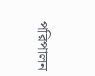পরিপালন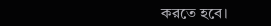করতে হবে।